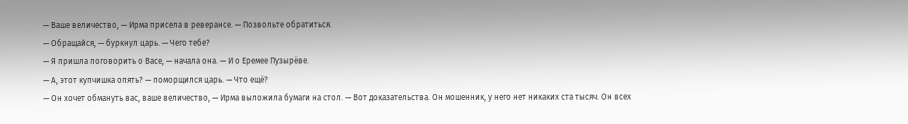— Ваше величество, — Ирма присела в реверансе. — Позвольте обратиться.
— Обращайся, — буркнул царь. — Чего тебе?
— Я пришла поговорить о Васе, — начала она. — И о Еремее Пузырёве.
— А, этот купчишка опять? — поморщился царь. — Что ещё?
— Он хочет обмануть вас, ваше величество, — Ирма выложила бумаги на стол. — Вот доказательства. Он мошенник, у него нет никаких ста тысяч. Он всех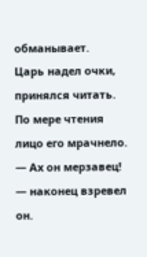обманывает.
Царь надел очки, принялся читать. По мере чтения лицо его мрачнело.
— Ах он мерзавец! — наконец взревел он.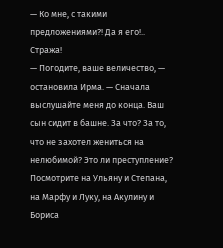— Ко мне, с такими предложениями?! Да я его!.. Стража!
— Погодите, ваше величество, — остановила Ирма. — Сначала выслушайте меня до конца. Ваш сын сидит в башне. За что? За то, что не захотел жениться на нелюбимой? Это ли преступление? Посмотрите на Ульяну и Степана, на Марфу и Луку, на Акулину и Бориса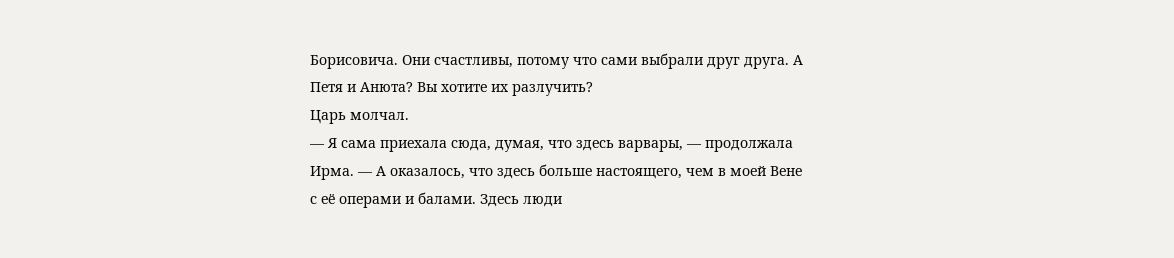Борисовича. Они счастливы, потому что сами выбрали друг друга. А Петя и Анюта? Вы хотите их разлучить?
Царь молчал.
— Я сама приехала сюда, думая, что здесь варвары, — продолжала Ирма. — А оказалось, что здесь больше настоящего, чем в моей Вене с её операми и балами. Здесь люди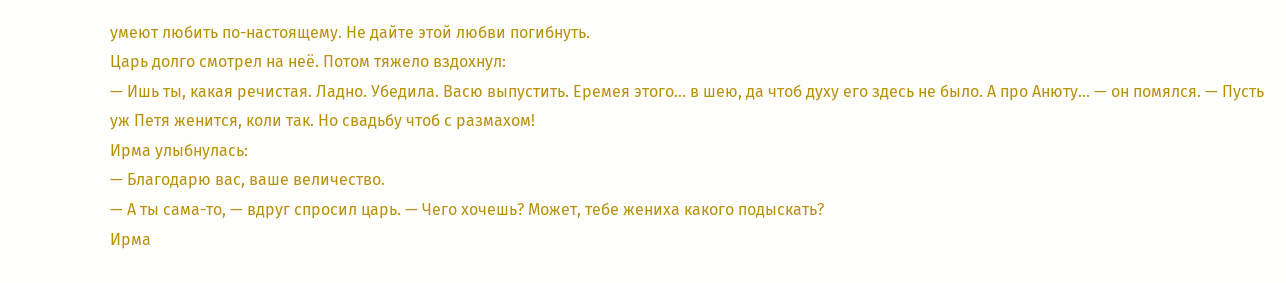умеют любить по-настоящему. Не дайте этой любви погибнуть.
Царь долго смотрел на неё. Потом тяжело вздохнул:
— Ишь ты, какая речистая. Ладно. Убедила. Васю выпустить. Еремея этого… в шею, да чтоб духу его здесь не было. А про Анюту… — он помялся. — Пусть уж Петя женится, коли так. Но свадьбу чтоб с размахом!
Ирма улыбнулась:
— Благодарю вас, ваше величество.
— А ты сама-то, — вдруг спросил царь. — Чего хочешь? Может, тебе жениха какого подыскать?
Ирма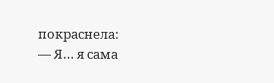покраснела:
— Я… я сама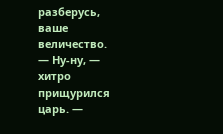разберусь, ваше величество.
— Ну-ну, — хитро прищурился царь. —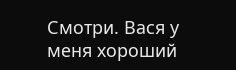Смотри. Вася у меня хороший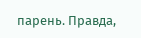парень. Правда,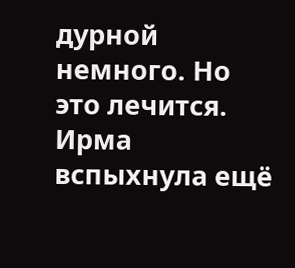дурной немного. Но это лечится.
Ирма вспыхнула ещё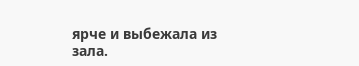ярче и выбежала из зала.